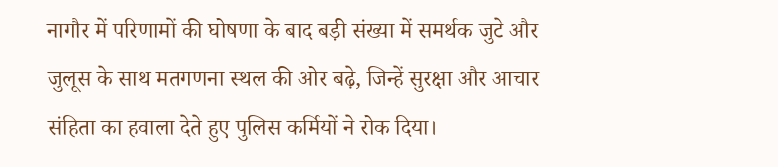नागौर में परिणामों की घोषणा के बाद बड़ी संख्या में समर्थक जुटे और जुलूस के साथ मतगणना स्थल की ओर बढ़े, जिन्हें सुरक्षा और आचार संहिता का हवाला देते हुए पुलिस कर्मियों ने रोक दिया।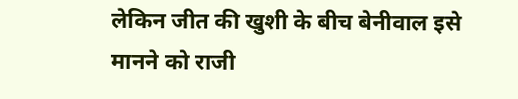लेकिन जीत की खुशी के बीच बेनीवाल इसे मानने को राजी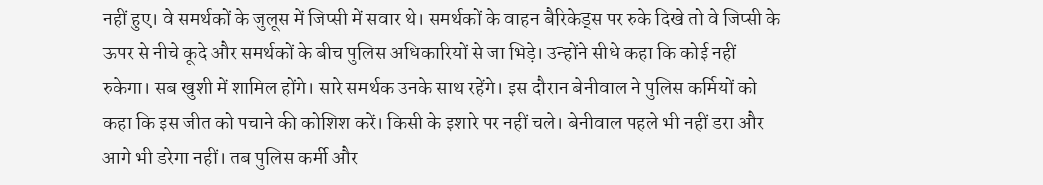नहीं हुए। वे समर्थकों के जुलूस में जिप्सी में सवार थे। समर्थकों के वाहन बैरिकेड्स पर रुके दिखे तो वे जिप्सी के ऊपर से नीचे कूदे और समर्थकों के बीच पुलिस अधिकारियों से जा भिड़े। उन्होंने सीधे कहा कि कोई नहीं रुकेगा। सब खुशी में शामिल होंगे। सारे समर्थक उनके साथ रहेंगे। इस दौरान बेनीवाल ने पुलिस कर्मियों को कहा कि इस जीत को पचाने की कोशिश करें। किसी के इशारे पर नहीं चले। बेनीवाल पहले भी नहीं डरा और आगे भी डरेगा नहीं। तब पुलिस कर्मी और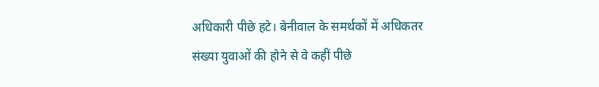अधिकारी पीछे हटे। बेनीवाल के समर्थकों में अधिकतर संख्या युवाओं की होने से वे कहीं पीछे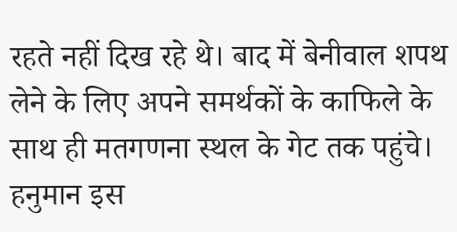रहते नहीं दिख रहे थे। बाद में बेनीवाल शपथ लेने के लिए अपने समर्थकों के काफिले के साथ ही मतगणना स्थल के गेट तक पहुंचे। हनुमान इस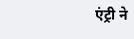एंट्री ने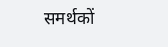समर्थकों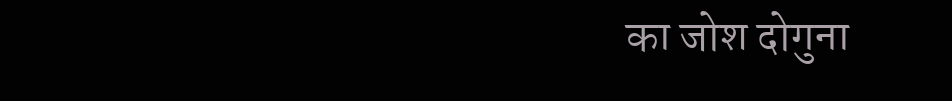का जोश दोगुना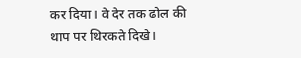कर दिया। वे देर तक ढोल की थाप पर थिरकते दिखे।